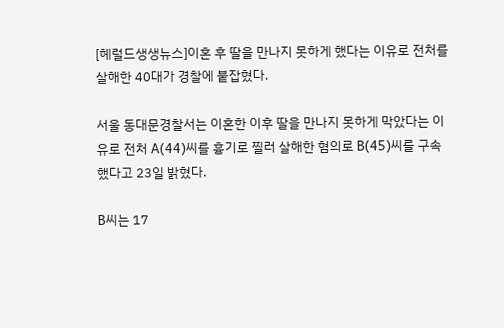[헤럴드생생뉴스]이혼 후 딸을 만나지 못하게 했다는 이유로 전처를 살해한 40대가 경찰에 붙잡혔다.

서울 동대문경찰서는 이혼한 이후 딸을 만나지 못하게 막았다는 이유로 전처 A(44)씨를 흉기로 찔러 살해한 혐의로 B(45)씨를 구속했다고 23일 밝혔다.

B씨는 17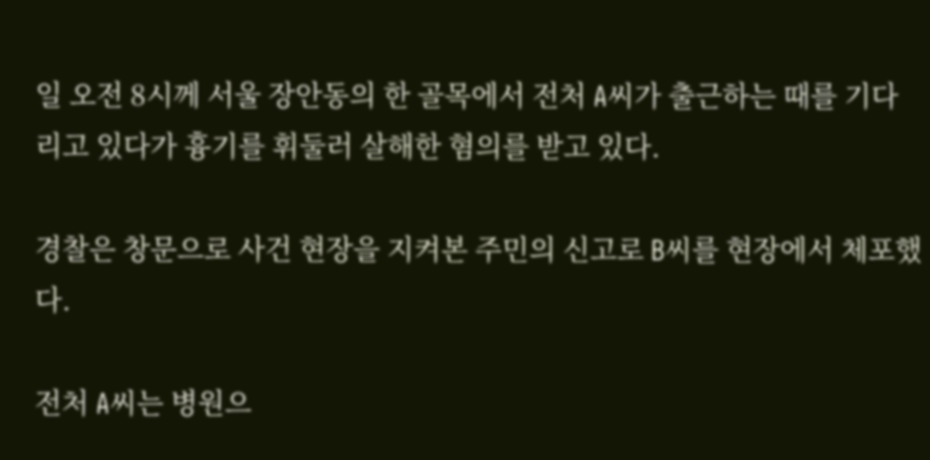일 오전 8시께 서울 장안동의 한 골목에서 전처 A씨가 출근하는 때를 기다리고 있다가 흉기를 휘둘러 살해한 혐의를 받고 있다.

경찰은 창문으로 사건 현장을 지켜본 주민의 신고로 B씨를 현장에서 체포했다.

전처 A씨는 병원으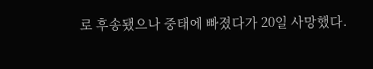로 후송됐으나 중태에 빠졌다가 20일 사망했다.